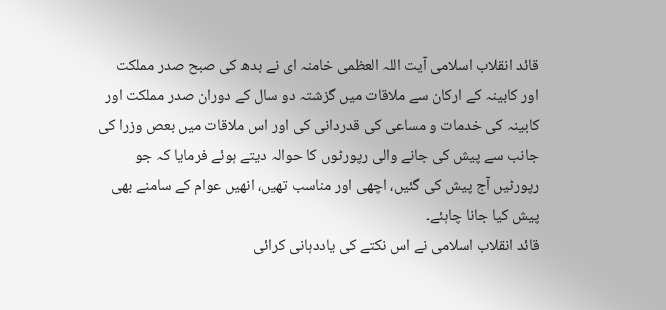قائد انقلاب اسلامی آيت اللہ العظمی خامنہ ای نے بدھ کی صبح صدر مملکت اور کابینہ کے ارکان سے ملاقات میں گزشتہ دو سال کے دوران صدر مملکت اور کابینہ کی خدمات و مساعی کی قدردانی کی اور اس ملاقات میں بعص وزرا کی جانب سے پیش کی جانے والی رپورٹوں کا حوالہ دیتے ہوئے فرمایا کہ جو رپورٹیں آج پیش کی گئیں، اچھی اور مناسب تھیں، انھیں عوام کے سامنے بھی پیش کیا جانا چاہئے۔
قائد انقلاب اسلامی نے اس نکتے کی یاددہانی کرائی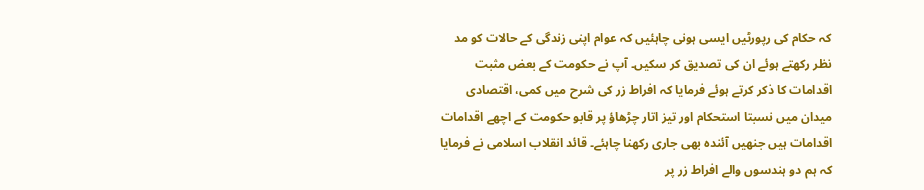کہ حکام کی رپورٹیں ایسی ہونی چاہئیں کہ عوام اپنی زندگی کے حالات کو مد نظر رکھتے ہوئے ان کی تصدیق کر سکیں۔ آپ نے حکومت کے بعض مثبت اقدامات کا ذکر کرتے ہوئے فرمایا کہ افراط زر کی شرح میں کمی، اقتصادی میدان میں نسبتا استحکام اور تیز اتار چڑھاؤ پر قابو حکومت کے اچھے اقدامات اقدامات ہیں جنھیں آئندہ بھی جاری رکھنا چاہئے۔ قائد انقلاب اسلامی نے فرمایا کہ ہم دو ہندسوں والے افراط زر پر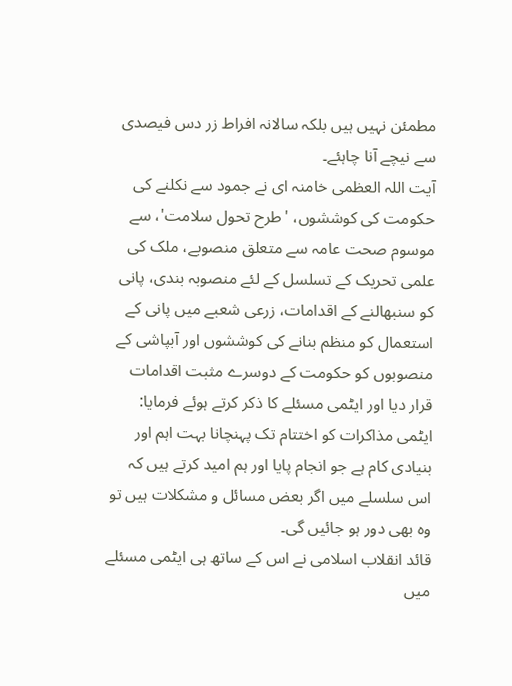مطمئن نہیں ہیں بلکہ سالانہ افراط زر دس فیصدی سے نیچے آنا چاہئے۔
آیت اللہ العظمی خامنہ ای نے جمود سے نکلنے کی حکومت کی کوششوں، 'طرح تحول سلامت'، سے موسوم صحت عامہ سے متعلق منصوبے، ملک کی علمی تحریک کے تسلسل کے لئے منصوبہ بندی، پانی کو سنبھالنے کے اقدامات، زرعی شعبے میں پانی کے استعمال کو منظم بنانے کی کوششوں اور آبپاشی کے منصوبوں کو حکومت کے دوسرے مثبت اقدامات قرار دیا اور ایٹمی مسئلے کا ذکر کرتے ہوئے فرمایا: ایٹمی مذاکرات کو اختتام تک پہنچانا بہت اہم اور بنیادی کام ہے جو انجام پایا اور ہم امید کرتے ہیں کہ اس سلسلے میں اگر بعض مسائل و مشکلات ہیں تو وہ بھی دور ہو جائیں گی۔
قائد انقلاب اسلامی نے اس کے ساتھ ہی ایٹمی مسئلے میں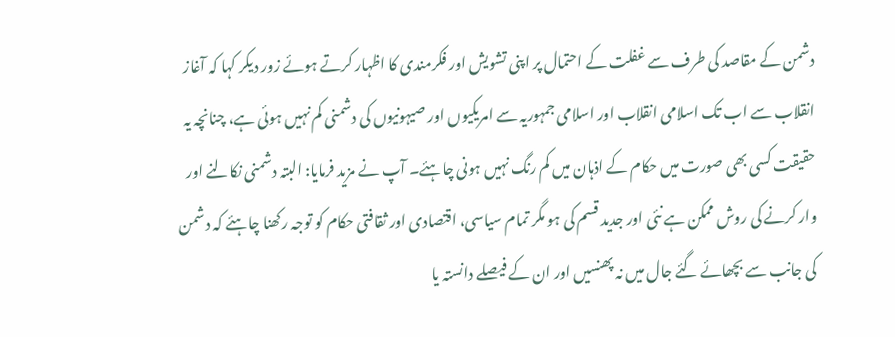دشمن کے مقاصد کی طرف سے غفلت کے احتمال پر اپنی تشویش اور فکرمندی کا اظہار کرتے ہوئے زور دیکر کہا کہ آغاز انقلاب سے اب تک اسلامی انقلاب اور اسلامی جمہوریہ سے امریکیوں اور صیہونیوں کی دشمنی کم نہیں ہوئی ہے، چنانچہ یہ حقیقت کسی بھی صورت میں حکام کے اذہان میں کم رنگ نہیں ہونی چاہئے۔ آپ نے مزید فرمایا: البتہ دشمنی نکالنے اور وار کرنے کی روش ممکن ہے نئی اور جدید قسم کی ہو مگر تمام سیاسی، اقتصادی اور ثقافتی حکام کو توجہ رکھنا چاہئے کہ دشمن کی جانب سے بچھائے گئے جال میں نہ پھنسیں اور ان کے فیصلے دانستہ یا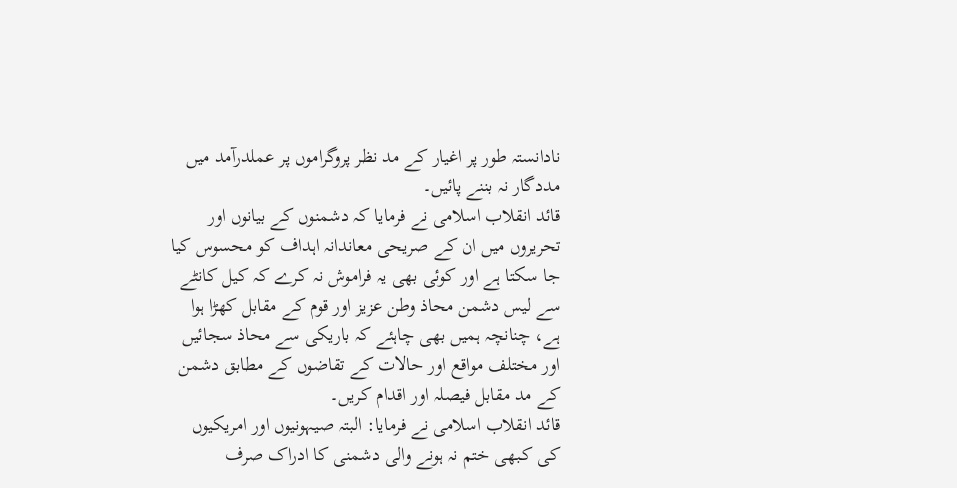نادانستہ طور پر اغیار کے مد نظر پروگراموں پر عملدرآمد میں مددگار نہ بننے پائیں۔
قائد انقلاب اسلامی نے فرمایا کہ دشمنوں کے بیانوں اور تحریروں میں ان کے صریحی معاندانہ اہداف کو محسوس کیا جا سکتا ہے اور کوئی بھی یہ فراموش نہ کرے کہ کیل کانٹے سے لیس دشمن محاذ وطن عزیز اور قوم کے مقابل کھڑا ہوا ہے، چنانچہ ہمیں بھی چاہئے کہ باریکی سے محاذ سجائیں اور مختلف مواقع اور حالات کے تقاضوں کے مطابق دشمن کے مد مقابل فیصلہ اور اقدام کریں۔
قائد انقلاب اسلامی نے فرمایا: البتہ صیہونیوں اور امریکیوں کی کـبھی ختم نہ ہونے والی دشمنی کا ادراک صرف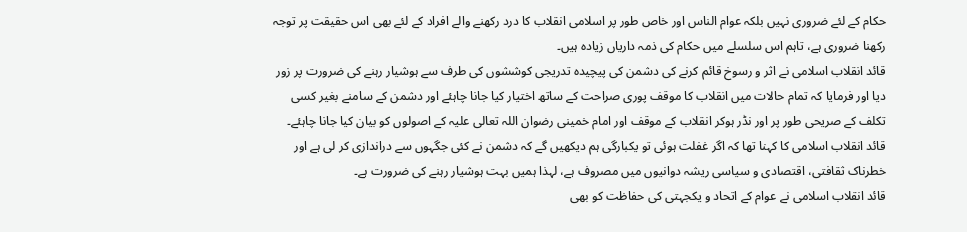حکام کے لئے ضروری نہیں بلکہ عوام الناس اور خاص طور پر اسلامی انقلاب کا درد رکھنے والے افراد کے لئے بھی اس حقیقت پر توجہ رکھنا ضروری ہے، تاہم اس سلسلے میں حکام کی ذمہ داریاں زیادہ ہیں۔
قائد انقلاب اسلامی نے اثر و رسوخ قائم کرنے کی دشمن کی پیچیدہ تدریجی کوششوں کی طرف سے ہوشیار رہنے کی ضرورت پر زور دیا اور فرمایا کہ تمام حالات میں انقلاب کا موقف پوری صراحت کے ساتھ اختیار کیا جانا چاہئے اور دشمن کے سامنے بغیر کسی تکلف کے صریحی طور پر اور نڈر ہوکر انقلاب کے موقف اور امام خمینی رضوان اللہ تعالی علیہ کے اصولوں کو بیان کیا جانا چاہئے۔
قائد انقلاب اسلامی کا کہنا تھا کہ اگر غفلت ہوئی تو یکبارگی ہم دیکھیں گے کہ دشمن نے کئی جگہوں سے دراندازی کر لی ہے اور خطرناک ثقافتی، اقتصادی و سیاسی ریشہ دوانیوں میں مصروف ہے، لہذا ہمیں بہت ہوشیار رہنے کی ضرورت ہے۔
قائد انقلاب اسلامی نے عوام کے اتحاد و یکجہتی کی حفاظت کو بھی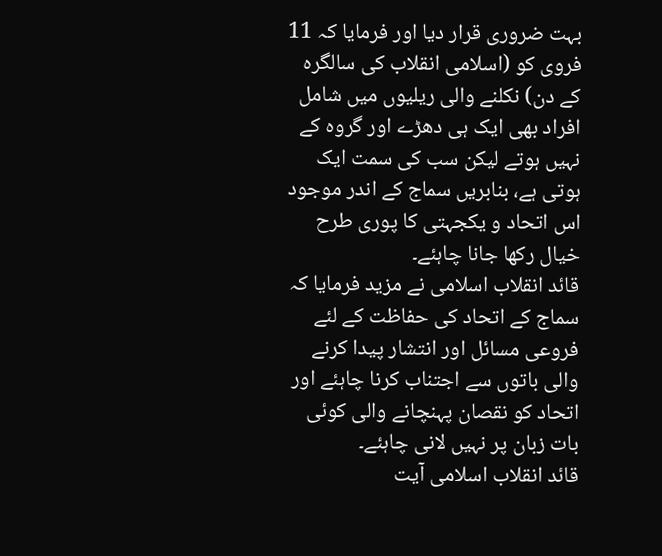بہت ضروری قرار دیا اور فرمایا کہ 11 فروی کو (اسلامی انقلاب کی سالگرہ کے دن) نکلنے والی ریلیوں میں شامل افراد بھی ایک ہی دھڑے اور گروہ کے نہیں ہوتے لیکن سب کی سمت ایک ہوتی ہے، بنابریں سماج کے اندر موجود اس اتحاد و یکجہتی کا پوری طرح خیال رکھا جانا چاہئے۔
قائد انقلاب اسلامی نے مزید فرمایا کہ سماج کے اتحاد کی حفاظت کے لئے فروعی مسائل اور انتشار پیدا کرنے والی باتوں سے اجتناب کرنا چاہئے اور اتحاد کو نقصان پہنچانے والی کوئی بات زبان پر نہیں لانی چاہئے۔
قائد انقلاب اسلامی آیت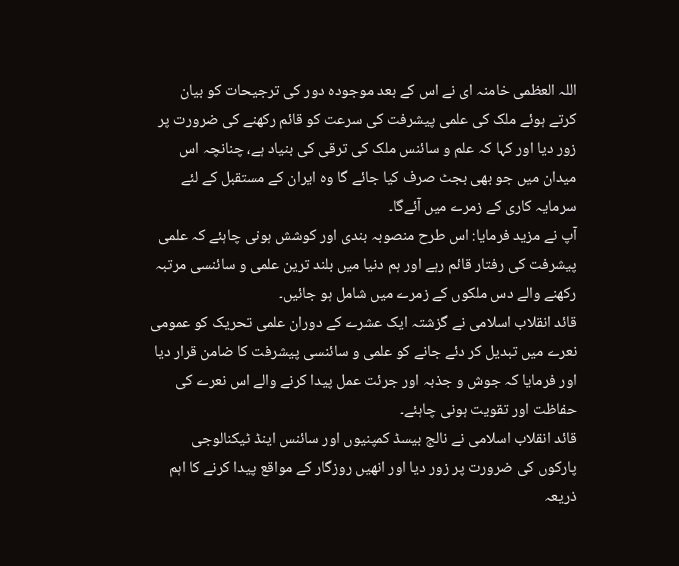اللہ العظمی خامنہ ای نے اس کے بعد موجودہ دور کی ترجیحات کو بیان کرتے ہوئے ملک کی علمی پیشرفت کی سرعت کو قائم رکھنے کی ضرورت پر زور دیا اور کہا کہ علم و سائنس ملک کی ترقی کی بنیاد ہے، چنانچہ اس میدان میں جو بھی بجٹ صرف کیا جائے گا وہ ایران کے مستقبل کے لئے سرمایہ کاری کے زمرے میں آئےگا۔
آپ نے مزید فرمایا: اس طرح منصوبہ بندی اور کوشش ہونی چاہئے کہ علمی پیشرفت کی رفتار قائم رہے اور ہم دنیا میں بلند ترین علمی و سائنسی مرتبہ رکھنے والے دس ملکوں کے زمرے میں شامل ہو جائیں۔
قائد انقلاب اسلامی نے گزشتہ ایک عشرے کے دوران علمی تحریک کو عمومی نعرے میں تبدیل کر دئے جانے کو علمی و سائنسی پیشرفت کا ضامن قرار دیا اور فرمایا کہ جوش و جذبہ اور جرئت عمل پیدا کرنے والے اس نعرے کی حفاظت اور تقویت ہونی چاہئے۔
قائد انقلاب اسلامی نے نالج بیسڈ کمپنیوں اور سائنس اینڈ ٹیکنالوجی پارکوں کی ضرورت پر زور دیا اور انھیں روزگار کے مواقع پیدا کرنے کا اہم ذریعہ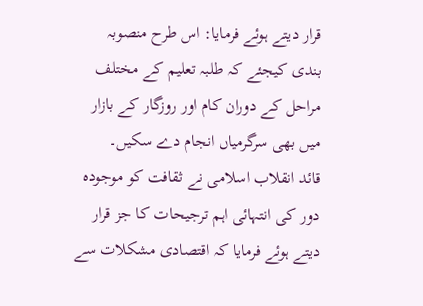قرار دیتے ہوئے فرمایا: اس طرح منصوبہ بندی کیجئے کہ طلبہ تعلیم کے مختلف مراحل کے دوران کام اور روزگار کے بازار میں بھی سرگرمیاں انجام دے سکیں۔
قائد انقلاب اسلامی نے ثقافت کو موجودہ دور کی انتہائی اہم ترجیحات کا جز قرار دیتے ہوئے فرمایا کہ اقتصادی مشکلات سے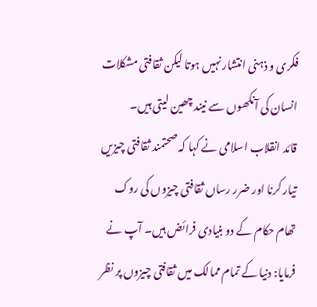فکری و ذہنی انتشار نہیں ہوتا لیکن ثقافتی مشکلات انسان کی آنکھوں سے نیند چھین لیتی ہیں۔
قائد انقلاب اسلامی نے کہا کہ صحتمند ثقافتی چیزیں تیار کرنا اور ضرر رساں ثقافتی چیزوں کی روک تھام حکام کے دو بنیادی فرائض ہیں۔ آپ نے فرمایا: دنیا کے تمام ممالک میں ثقافتی چیزوں پر نظر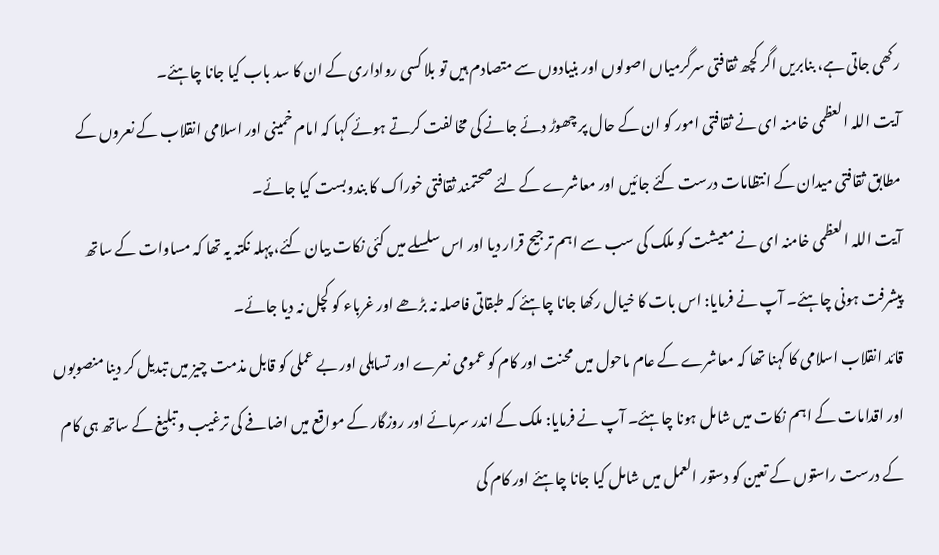رکھی جاتی ہے، بنابریں اگر کچھ ثقافتی سرگرمیاں اصولوں اور بنیادوں سے متصادم ہیں تو بلا کسی رواداری کے ان کا سد باب کیا جانا چاہئے۔
آیت اللہ العظمی خامنہ ای نے ثقافتی امور کو ان کے حال پر چھوڑ دئے جانے کی مخالفت کرتے ہوئے کہا کہ امام خمینی اور اسلامی انقلاب کے نعروں کے مطابق ثقافتی میدان کے انتظامات درست کئے جائیں اور معاشرے کے لئے صحتمند ثقافتی خوراک کا بندوبست کیا جائے۔
آیت اللہ العظمی خامنہ ای نے معیشت کو ملک کی سب سے اہم ترجیح قرار دیا اور اس سلسلے میں کئی نکات بیان کئے، پہلہ نکتہ یہ تھا کہ مساوات کے ساتھ پیشرفت ہونی چاہئے۔ آپ نے فرمایا: اس بات کا خیال رکھا جانا چاہئے کہ طبقاتی فاصلہ نہ بڑھے اور غرباء کو کچل نہ دیا جائے۔
قائد انقلاب اسلامی کا کہنا تھا کہ معاشرے کے عام ماحول میں محنت اور کام کو عمومی نعرے اور تساہلی اور بے عملی کو قابل مذمت چیز میں تبدیل کر دینا منصوبوں اور اقدامات کے اہم نکات میں شامل ہونا چاہئے۔ آپ نے فرمایا: ملک کے اندر سرمائے اور روزگار کے مواقع میں اضافے کی ترغیب و تبلیغ کے ساتھ ہی کام کے درست راستوں کے تعین کو دستور العمل میں شامل کیا جانا چاہئے اور کام کی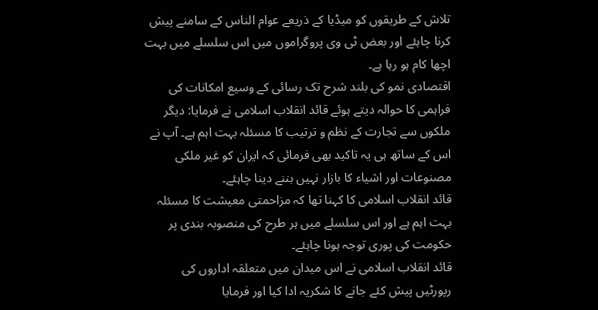تلاش کے طریقوں کو میڈیا کے ذریعے عوام الناس کے سامنے پیش کرنا چاہئے اور بعض ٹی وی پروگراموں میں اس سلسلے میں بہت اچھا کام ہو رہا ہے۔
اقتصادی نمو کی بلند شرح تک رسائی کے وسیع امکانات کی فراہمی کا حوالہ دیتے ہوئے قائد انقلاب اسلامی نے فرمایا: دیگر ملکوں سے تجارت کے نظم و ترتیب کا مسئلہ بہت اہم ہے۔ آپ نے اس کے ساتھ ہی یہ تاکید بھی فرمائی کہ ایران کو غیر ملکی مصنوعات اور اشیاء کا بازار نہیں بننے دینا چاہئے۔
قائد انقلاب اسلامی کا کہنا تھا کہ مزاحمتی معیشت کا مسئلہ بہت اہم ہے اور اس سلسلے میں ہر طرح کی منصوبہ بندی پر حکومت کی پوری توجہ ہونا چاہئے۔
قائد انقلاب اسلامی نے اس میدان میں متعلقہ اداروں کی رپورٹیں پیش کئے جانے کا شکریہ ادا کیا اور فرمایا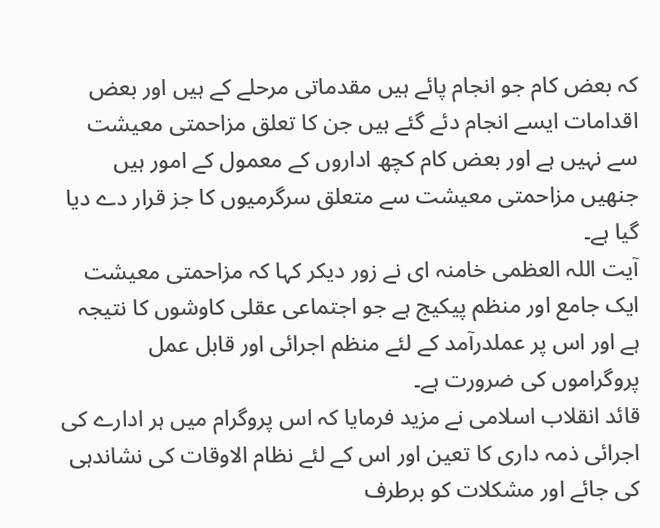کہ بعض کام جو انجام پائے ہیں مقدماتی مرحلے کے ہیں اور بعض اقدامات ایسے انجام دئے گئے ہیں جن کا تعلق مزاحمتی معیشت سے نہیں ہے اور بعض کام کچھ اداروں کے معمول کے امور ہیں جنھیں مزاحمتی معیشت سے متعلق سرگرمیوں کا جز قرار دے دیا گیا ہے۔
آیت اللہ العظمی خامنہ ای نے زور دیکر کہا کہ مزاحمتی معیشت ایک جامع اور منظم پیکیج ہے جو اجتماعی عقلی کاوشوں کا نتیجہ ہے اور اس پر عملدرآمد کے لئے منظم اجرائی اور قابل عمل پروگراموں کی ضرورت ہے۔
قائد انقلاب اسلامی نے مزید فرمایا کہ اس پروگرام میں ہر ادارے کی اجرائی ذمہ داری کا تعین اور اس کے لئے نظام الاوقات کی نشاندہی کی جائے اور مشکلات کو برطرف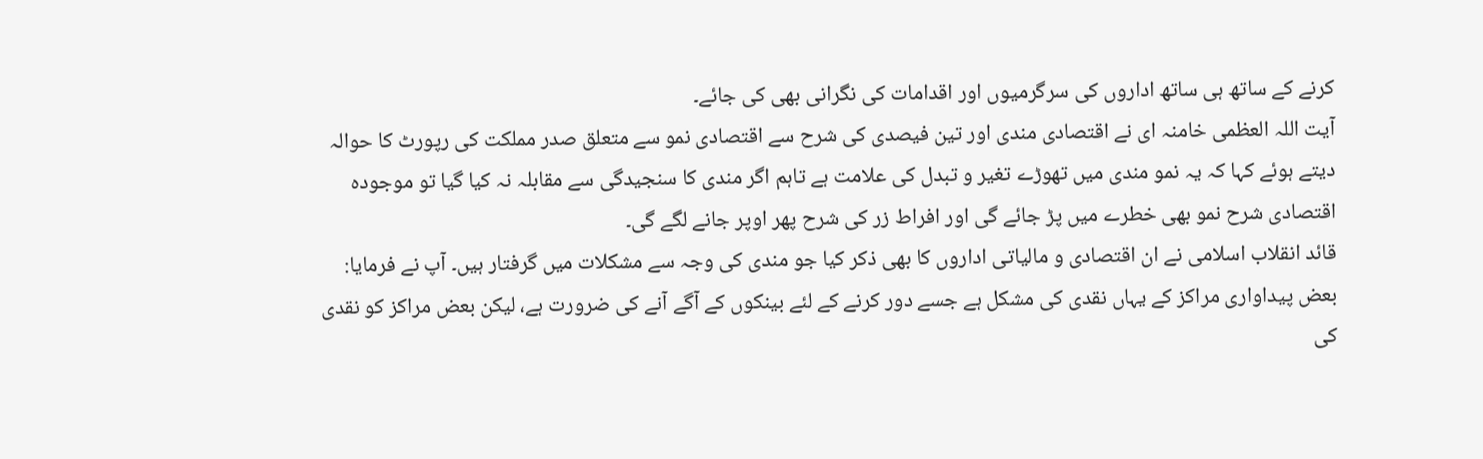کرنے کے ساتھ ہی ساتھ اداروں کی سرگرمیوں اور اقدامات کی نگرانی بھی کی جائے۔
آیت اللہ العظمی خامنہ ای نے اقتصادی مندی اور تین فیصدی کی شرح سے اقتصادی نمو سے متعلق صدر مملکت کی رپورٹ کا حوالہ دیتے ہوئے کہا کہ یہ نمو مندی میں تھوڑے تغیر و تبدل کی علامت ہے تاہم اگر مندی کا سنجیدگی سے مقابلہ نہ کیا گيا تو موجودہ اقتصادی شرح نمو بھی خطرے میں پڑ جائے گی اور افراط زر کی شرح پھر اوپر جانے لگے گی۔
قائد انقلاب اسلامی نے ان اقتصادی و مالیاتی اداروں کا بھی ذکر کیا جو مندی کی وجہ سے مشکلات میں گرفتار ہیں۔ آپ نے فرمایا: بعض پیداواری مراکز کے یہاں نقدی کی مشکل ہے جسے دور کرنے کے لئے بینکوں کے آگے آنے کی ضرورت ہے، لیکن بعض مراکز کو نقدی کی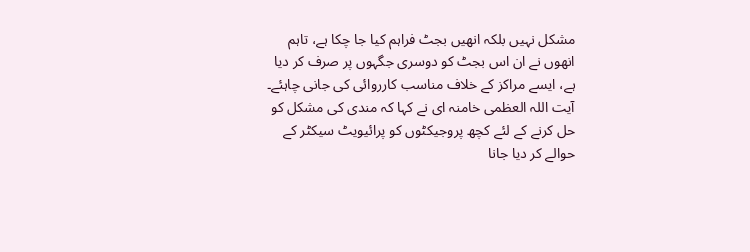مشکل نہیں بلکہ انھیں بجٹ فراہم کیا جا چکا ہے، تاہم انھوں نے ان اس بجٹ کو دوسری جگہوں پر صرف کر دیا ہے، ایسے مراکز کے خلاف مناسب کارروائی کی جانی چاہئے۔
آیت اللہ العظمی خامنہ ای نے کہا کہ مندی کی مشکل کو حل کرنے کے لئے کچھ پروجیکٹوں کو پرائیویٹ سیکٹر کے حوالے کر دیا جانا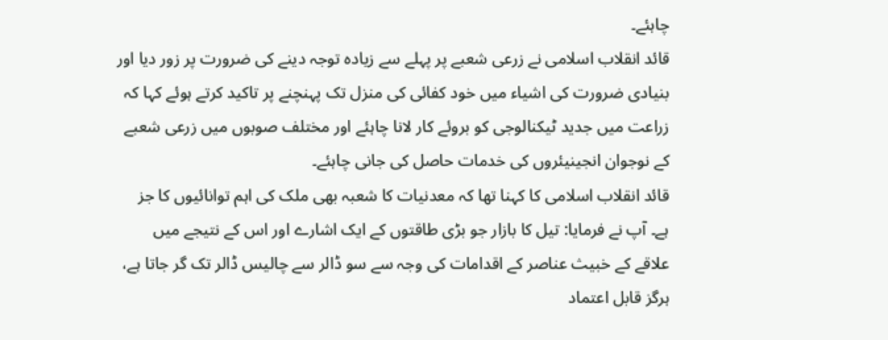چاہئے۔
قائد انقلاب اسلامی نے زرعی شعبے پر پہلے سے زیادہ توجہ دینے کی ضرورت پر زور دیا اور بنیادی ضرورت کی اشیاء میں خود کفائی کی منزل تک پہنچنے پر تاکید کرتے ہوئے کہا کہ زراعت میں جدید ٹیکنالوجی کو بروئے کار لانا چاہئے اور مختلف صوبوں میں زرعی شعبے کے نوجوان انجینیئروں کی خدمات حاصل کی جانی چاہئے۔
قائد انقلاب اسلامی کا کہنا تھا کہ معدنیات کا شعبہ بھی ملک کی اہم توانائیوں کا جز ہے۔ آپ نے فرمایا: تیل کا بازار جو بڑی طاقتوں کے ایک اشارے اور اس کے نتیجے میں علاقے کے خبیث عناصر کے اقدامات کی وجہ سے سو ڈالر سے چالیس ڈالر تک گر جاتا ہے، ہرگز قابل اعتماد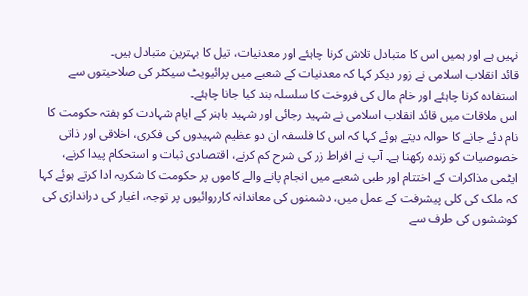نہیں ہے اور ہمیں اس کا متبادل تلاش کرنا چاہئے اور معدنیات، تیل کا بہترین متبادل ہیں۔
قائد انقلاب اسلامی نے زور دیکر کہا کہ معدنیات کے شعبے میں پرائیویٹ سیکٹر کی صلاحیتوں سے استفادہ کرنا چاہئے اور خام مال کی فروخت کا سلسلہ بند کیا جانا چاہئے۔
اس ملاقات میں قائد انقلاب اسلامی نے شہید رجائی اور شہید باہنر کے ایام شہادت کو ہفتہ حکومت کا نام دئے جانے کا حوالہ دیتے ہوئے کہا کہ اس کا فلسفہ ان دو عظیم شہیدوں کی فکری، اخلاقی اور ذاتی خصوصیات کو زندہ رکھنا ہے۔ آپ نے افراط زر کی شرح کم کرنے، اقتصادی ثبات و استحکام پیدا کرنے، ایٹمی مذاکرات کے اختتام اور طبی شعبے میں انجام پانے والے کاموں پر حکومت کا شکریہ ادا کرتے ہوئے کہا کہ ملک کی کلی پیشرفت کے عمل میں، دشمنوں کی معاندانہ کارروائیوں پر توجہ، اغیار کی دراندازی کی کوششوں کی طرف سے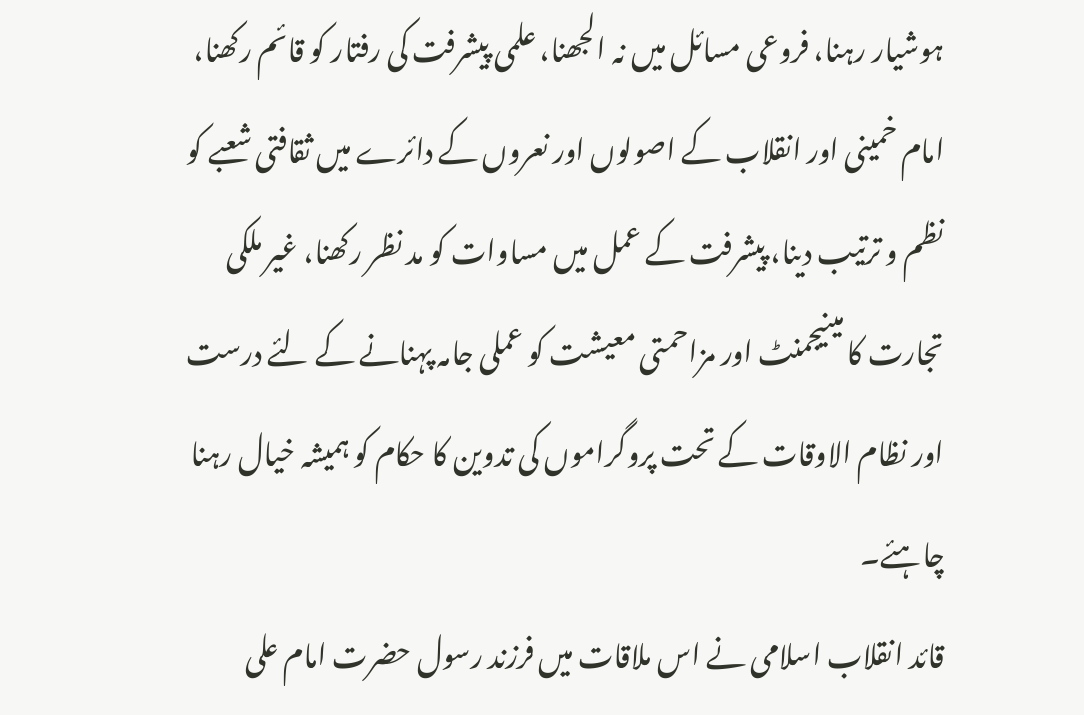ہوشیار رہنا، فروعی مسائل میں نہ الجھنا، علمی پیشرفت کی رفتار کو قائم رکھنا، امام خمینی اور انقلاب کے اصولوں اور نعروں کے دائرے میں ثقافتی شعبے کو نظم و ترتیب دینا، پیشرفت کے عمل میں مساوات کو مد نظر رکھنا، غیر ملکی تجارت کا مینیجمنٹ اور مزاحمتی معیشت کو عملی جامہ پہنانے کے لئے درست اور نظام الاوقات کے تحت پروگراموں کی تدوین کا حکام کو ہمیشہ خیال رہنا چاہئے۔
قائد انقلاب اسلامی نے اس ملاقات میں فرزند رسول حضرت امام علی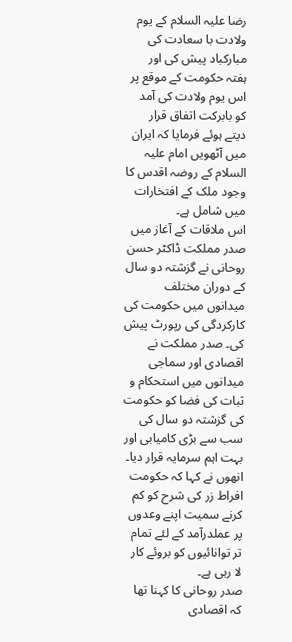رضا علیہ السلام کے یوم ولادت با سعادت کی مبارکباد پیش کی اور ہفتہ حکومت کے موقع پر اس یوم ولادت کی آمد کو بابرکت اتفاق قرار دیتے ہوئے فرمایا کہ ایران میں آٹھویں امام علیہ السلام کے روضہ اقدس کا وجود ملک کے افتخارات میں شامل ہے۔
اس ملاقات کے آغاز میں صدر مملکت ڈاکٹر حسن روحانی نے گزشتہ دو سال کے دوران مختلف میدانوں میں حکومت کی کارکردگی کی رپورٹ پیش کی۔ صدر مملکت نے اقصادی اور سماجی میدانوں میں استحکام و ثبات کی فضا کو حکومت کی گزشتہ دو سال کی سب سے بڑی کامیابی اور بہت اہم سرمایہ قرار دیا۔ انھوں نے کہا کہ حکومت افراط زر کی شرح کو کم کرنے سمیت اپنے وعدوں پر عملدرآمد کے لئے تمام تر توانائیوں کو بروئے کار لا رہی ہے۔
صدر روحانی کا کہنا تھا کہ اقصادی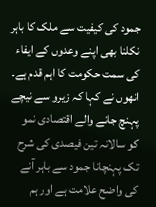جمود کی کیفیت سے ملک کا باہر نکلنا بھی اپنے وعدوں کے ایفاء کی سمت حکومت کا اہم قدم ہے۔ انھوں نے کہا کہ زیرو سے نیچے پہنچ جانے والے اقتصادی نمو کو سالانہ تین فیصدی کی شرح تک پہنچانا جمود سے باہر آنے کی واضح علامت ہے اور ہم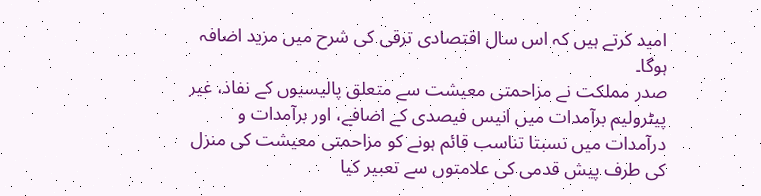امید کرتے ہیں کہ اس سال اقتصادی ترقی کی شرح میں مزید اضافہ ہوگا۔
صدر مملکت نے مزاحمتی معیشت سے متعلق پالیسیوں کے نفاذ، غیر پیٹرولیم برآمدات میں انیس فیصدی کے اضافے، اور برآمدات و درآمدات میں نسبتا تناسب قائم ہونے کو مزاحمتی معیشت کی منزل کی طرف پیش قدمی کی علامتوں سے تعبیر کیا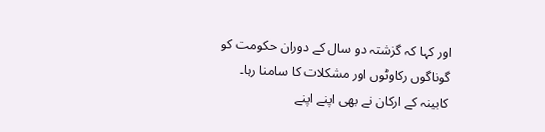اور کہا کہ گزشتہ دو سال کے دوران حکومت کو گوناگوں رکاوٹوں اور مشکلات کا سامنا رہا۔
کابینہ کے ارکان نے بھی اپنے اپنے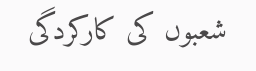شعبوں کی کارکردگی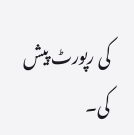کی رپورٹ پیش کی۔